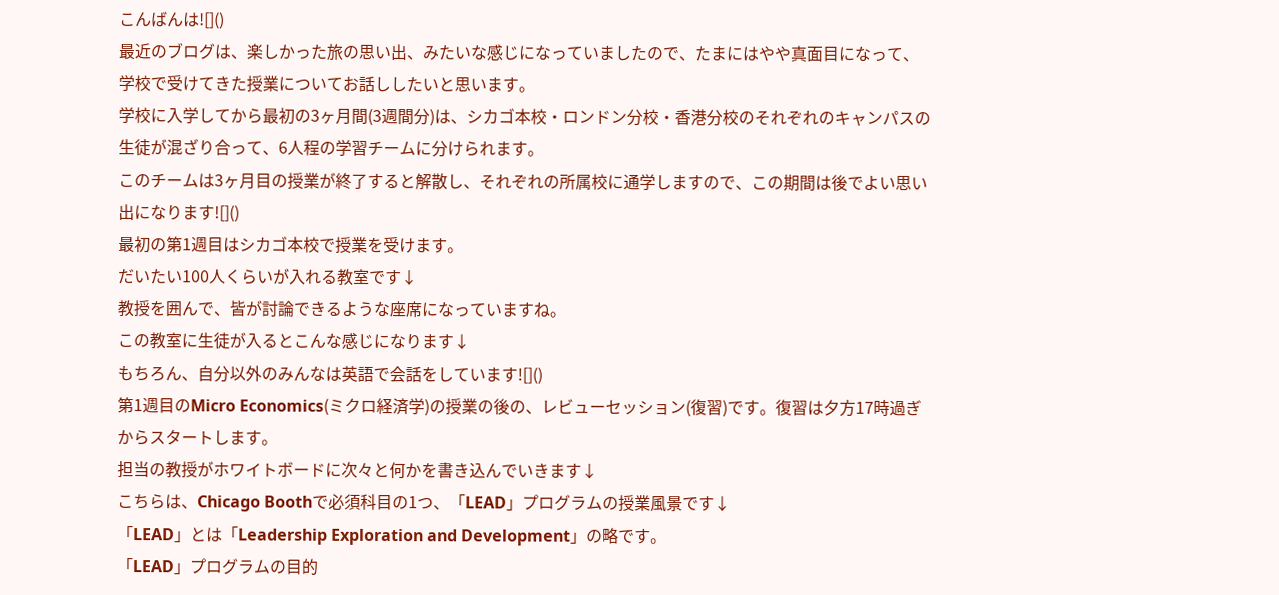こんばんは![]()
最近のブログは、楽しかった旅の思い出、みたいな感じになっていましたので、たまにはやや真面目になって、学校で受けてきた授業についてお話ししたいと思います。
学校に入学してから最初の3ヶ月間(3週間分)は、シカゴ本校・ロンドン分校・香港分校のそれぞれのキャンパスの生徒が混ざり合って、6人程の学習チームに分けられます。
このチームは3ヶ月目の授業が終了すると解散し、それぞれの所属校に通学しますので、この期間は後でよい思い出になります![]()
最初の第1週目はシカゴ本校で授業を受けます。
だいたい100人くらいが入れる教室です↓
教授を囲んで、皆が討論できるような座席になっていますね。
この教室に生徒が入るとこんな感じになります↓
もちろん、自分以外のみんなは英語で会話をしています![]()
第1週目のMicro Economics(ミクロ経済学)の授業の後の、レビューセッション(復習)です。復習は夕方17時過ぎからスタートします。
担当の教授がホワイトボードに次々と何かを書き込んでいきます↓
こちらは、Chicago Boothで必須科目の1つ、「LEAD」プログラムの授業風景です↓
「LEAD」とは「Leadership Exploration and Development」の略です。
「LEAD」プログラムの目的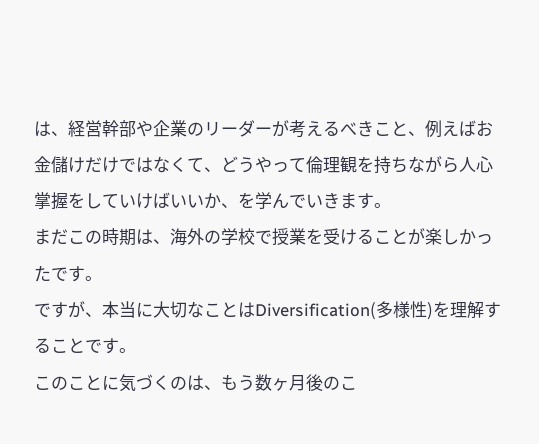は、経営幹部や企業のリーダーが考えるべきこと、例えばお金儲けだけではなくて、どうやって倫理観を持ちながら人心掌握をしていけばいいか、を学んでいきます。
まだこの時期は、海外の学校で授業を受けることが楽しかったです。
ですが、本当に大切なことはDiversification(多様性)を理解することです。
このことに気づくのは、もう数ヶ月後のこ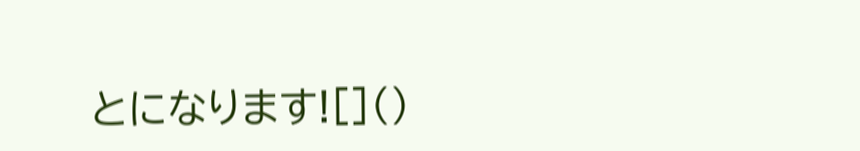とになります![]()